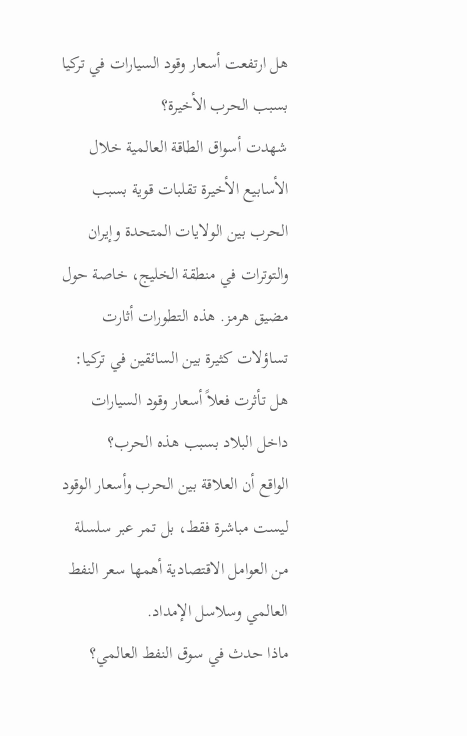هل ارتفعت أسعار وقود السيارات في تركيا بسبب الحرب الأخيرة؟
شهدت أسواق الطاقة العالمية خلال الأسابيع الأخيرة تقلبات قوية بسبب الحرب بين الولايات المتحدة وإيران والتوترات في منطقة الخليج، خاصة حول مضيق هرمز. هذه التطورات أثارت تساؤلات كثيرة بين السائقين في تركيا: هل تأثرت فعلاً أسعار وقود السيارات داخل البلاد بسبب هذه الحرب؟
الواقع أن العلاقة بين الحرب وأسعار الوقود ليست مباشرة فقط، بل تمر عبر سلسلة من العوامل الاقتصادية أهمها سعر النفط العالمي وسلاسل الإمداد.
ماذا حدث في سوق النفط العالمي؟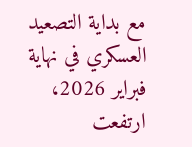مع بداية التصعيد العسكري في نهاية فبراير 2026، ارتفعت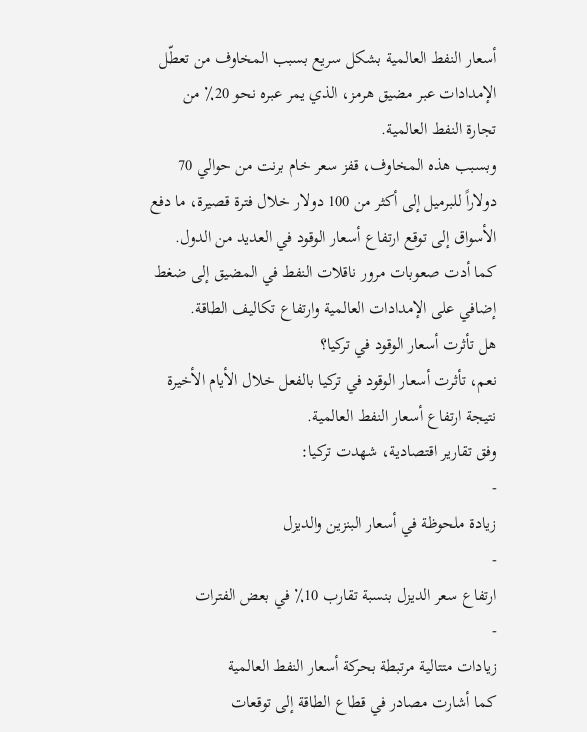أسعار النفط العالمية بشكل سريع بسبب المخاوف من تعطّل الإمدادات عبر مضيق هرمز، الذي يمر عبره نحو 20٪ من تجارة النفط العالمية.
وبسبب هذه المخاوف، قفز سعر خام برنت من حوالي 70 دولاراً للبرميل إلى أكثر من 100 دولار خلال فترة قصيرة، ما دفع الأسواق إلى توقع ارتفاع أسعار الوقود في العديد من الدول.
كما أدت صعوبات مرور ناقلات النفط في المضيق إلى ضغط إضافي على الإمدادات العالمية وارتفاع تكاليف الطاقة.
هل تأثرت أسعار الوقود في تركيا؟
نعم، تأثرت أسعار الوقود في تركيا بالفعل خلال الأيام الأخيرة نتيجة ارتفاع أسعار النفط العالمية.
وفق تقارير اقتصادية، شهدت تركيا:
-
زيادة ملحوظة في أسعار البنزين والديزل
-
ارتفاع سعر الديزل بنسبة تقارب 10٪ في بعض الفترات
-
زيادات متتالية مرتبطة بحركة أسعار النفط العالمية
كما أشارت مصادر في قطاع الطاقة إلى توقعات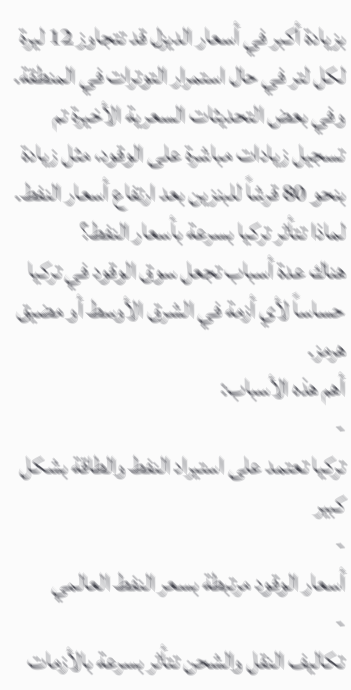بزيادة أكبر في أسعار الديزل قد تتجاوز 12 ليرة لكل لتر في حال استمرار التوترات في المنطقة.
وفي بعض التحديثات السعرية الأخيرة تم تسجيل زيادات مباشرة على الوقود، مثل زيادة بنحو 80 قرشاً للبنزين بعد ارتفاع أسعار النفط.
لماذا تتأثر تركيا بسرعة بأسعار النفط؟
هناك عدة أسباب تجعل سوق الوقود في تركيا حساساً لأي أزمة في الشرق الأوسط أو مضيق هرمز.
أهم هذه الأسباب:
-
تركيا تعتمد على استيراد النفط والطاقة بشكل كبير
-
أسعار الوقود مرتبطة بسعر النفط العالمي
-
تكاليف النقل والشحن تتأثر بسرعة بالأزمات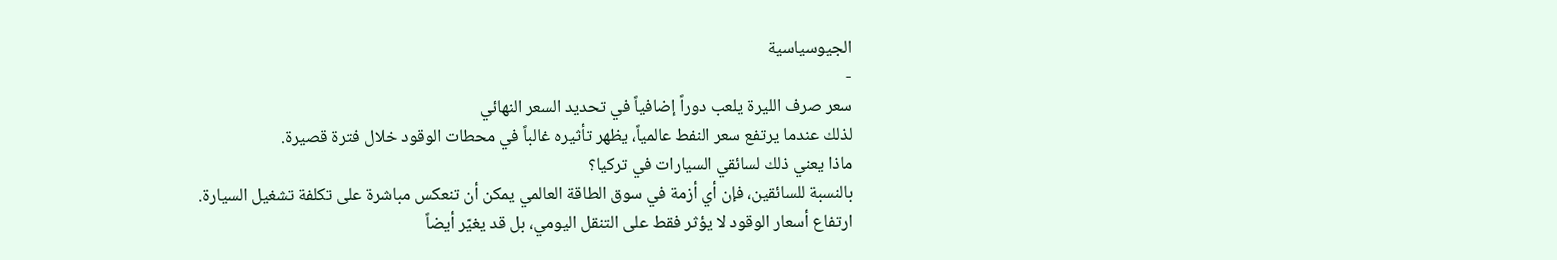الجيوسياسية
-
سعر صرف الليرة يلعب دوراً إضافياً في تحديد السعر النهائي
لذلك عندما يرتفع سعر النفط عالمياً، يظهر تأثيره غالباً في محطات الوقود خلال فترة قصيرة.
ماذا يعني ذلك لسائقي السيارات في تركيا؟
بالنسبة للسائقين، فإن أي أزمة في سوق الطاقة العالمي يمكن أن تنعكس مباشرة على تكلفة تشغيل السيارة. ارتفاع أسعار الوقود لا يؤثر فقط على التنقل اليومي، بل قد يغيّر أيضاً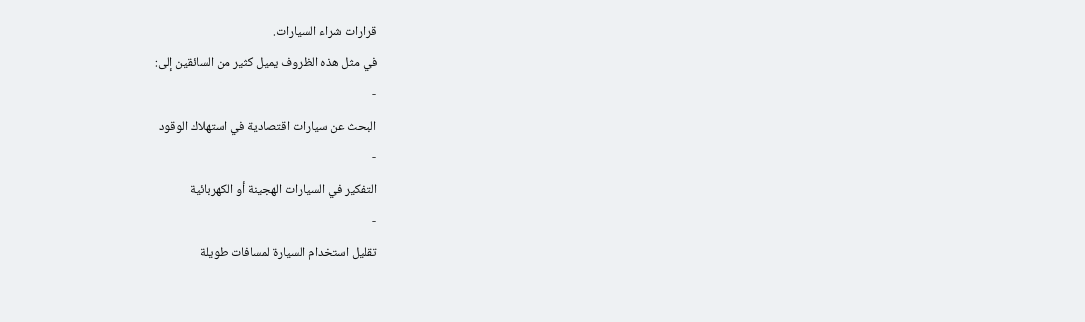قرارات شراء السيارات.
في مثل هذه الظروف يميل كثير من السائقين إلى:
-
البحث عن سيارات اقتصادية في استهلاك الوقود
-
التفكير في السيارات الهجينة أو الكهربائية
-
تقليل استخدام السيارة لمسافات طويلة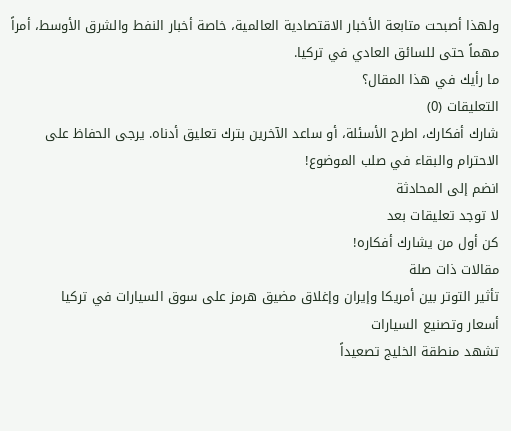ولهذا أصبحت متابعة الأخبار الاقتصادية العالمية، خاصة أخبار النفط والشرق الأوسط، أمراً مهماً حتى للسائق العادي في تركيا.
ما رأيك في هذا المقال؟
التعليقات (0)
شارك أفكارك، اطرح الأسئلة، أو ساعد الآخرين بترك تعليق أدناه. يرجى الحفاظ على الاحترام والبقاء في صلب الموضوع!
انضم إلى المحادثة
لا توجد تعليقات بعد
كن أول من يشارك أفكاره!
مقالات ذات صلة
تأثير التوتر بين أمريكا وإيران وإغلاق مضيق هرمز على سوق السيارات في تركيا
أسعار وتصنيع السيارات
تشهد منطقة الخليج تصعيداً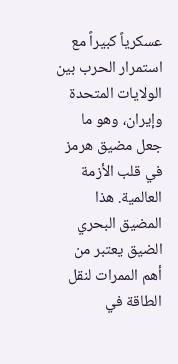عسكرياً كبيراً مع استمرار الحرب بين الولايات المتحدة وإيران، وهو ما جعل مضيق هرمز في قلب الأزمة العالمية. هذا المضيق البحري الضيق يعتبر من أهم الممرات لنقل الطاقة في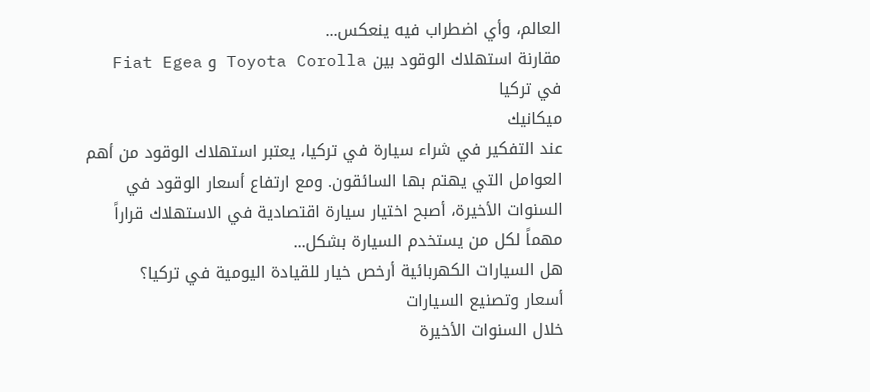العالم، وأي اضطراب فيه ينعكس...
مقارنة استهلاك الوقود بين Toyota Corolla و Fiat Egea في تركيا
ميكانيك
عند التفكير في شراء سيارة في تركيا، يعتبر استهلاك الوقود من أهم العوامل التي يهتم بها السائقون. ومع ارتفاع أسعار الوقود في السنوات الأخيرة، أصبح اختيار سيارة اقتصادية في الاستهلاك قراراً مهماً لكل من يستخدم السيارة بشكل...
هل السيارات الكهربائية أرخص خيار للقيادة اليومية في تركيا؟
أسعار وتصنيع السيارات
خلال السنوات الأخيرة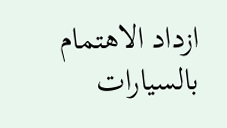ازداد الاهتمام بالسيارات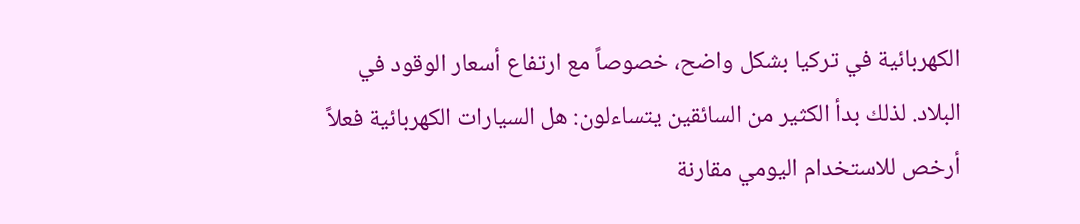الكهربائية في تركيا بشكل واضح، خصوصاً مع ارتفاع أسعار الوقود في البلاد. لذلك بدأ الكثير من السائقين يتساءلون: هل السيارات الكهربائية فعلاً أرخص للاستخدام اليومي مقارنة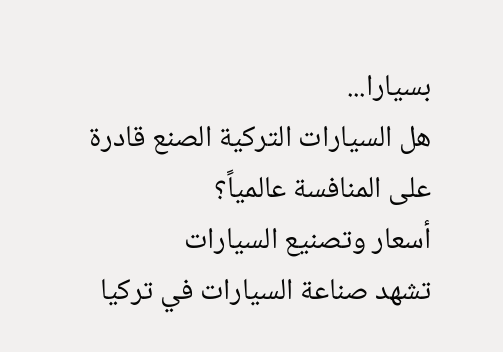بسيارا...
هل السيارات التركية الصنع قادرة على المنافسة عالمياً؟
أسعار وتصنيع السيارات
تشهد صناعة السيارات في تركيا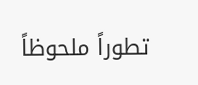تطوراً ملحوظاً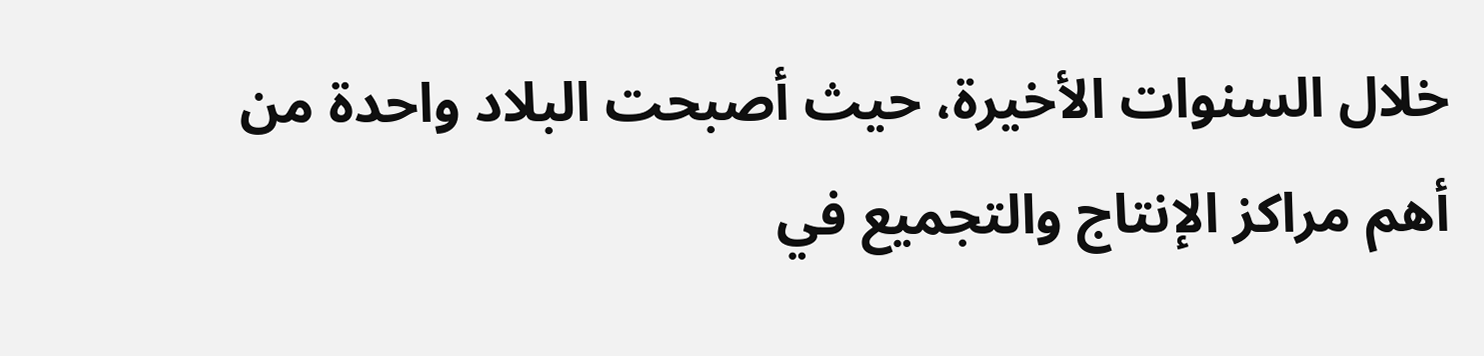خلال السنوات الأخيرة، حيث أصبحت البلاد واحدة من أهم مراكز الإنتاج والتجميع في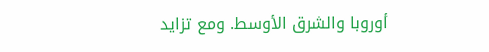أوروبا والشرق الأوسط. ومع تزايد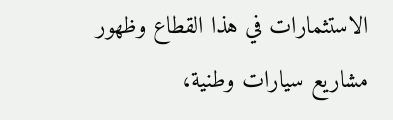الاستثمارات في هذا القطاع وظهور مشاريع سيارات وطنية،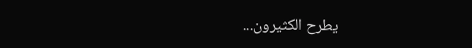يطرح الكثيرون...